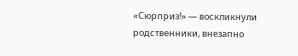«Сюрприз!» — воскликнули родственники, внезапно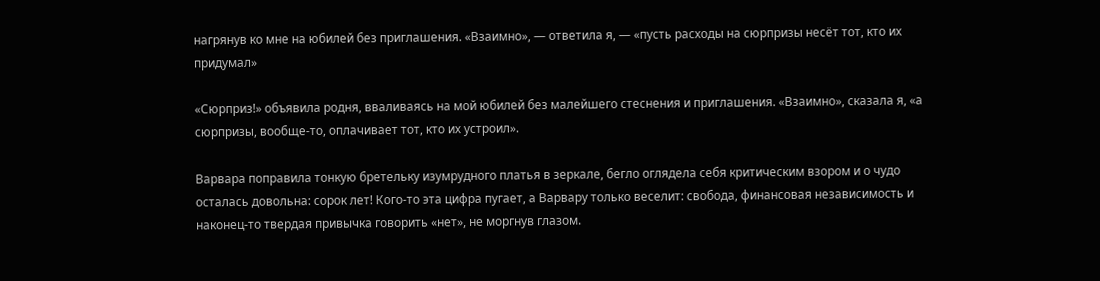нагрянув ко мне на юбилей без приглашения. «Взаимно», — ответила я, — «пусть расходы на сюрпризы несёт тот, кто их придумал»

«Сюрприз!» объявила родня, вваливаясь на мой юбилей без малейшего стеснения и приглашения. «Взаимно», сказала я, «а сюрпризы, вообще-то, оплачивает тот, кто их устроил».

Варвара поправила тонкую бретельку изумрудного платья в зеркале, бегло оглядела себя критическим взором и о чудо осталась довольна: сорок лет! Кого-то эта цифра пугает, а Варвару только веселит: свобода, финансовая независимость и наконец-то твердая привычка говорить «нет», не моргнув глазом.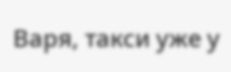Варя, такси уже у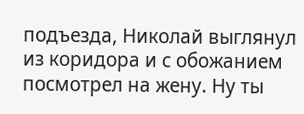подъезда, Николай выглянул из коридора и с обожанием посмотрел на жену. Ну ты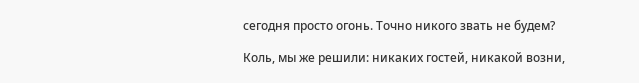сегодня просто огонь. Точно никого звать не будем?

Коль, мы же решили: никаких гостей, никакой возни,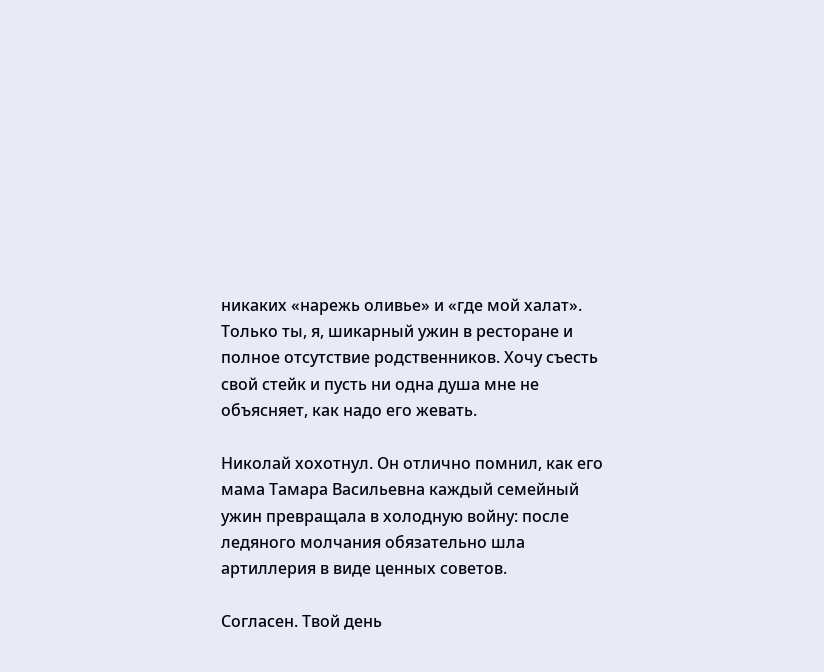никаких «нарежь оливье» и «где мой халат». Только ты, я, шикарный ужин в ресторане и полное отсутствие родственников. Хочу съесть свой стейк и пусть ни одна душа мне не объясняет, как надо его жевать.

Николай хохотнул. Он отлично помнил, как его мама Тамара Васильевна каждый семейный ужин превращала в холодную войну: после ледяного молчания обязательно шла артиллерия в виде ценных советов.

Согласен. Твой день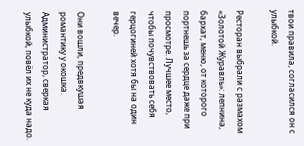твои правила, согласился он с улыбкой.

Ресторан выбрали с размахом «Золотой Журавль»: лепнина, бархат, меню, от которого портнешь за сердце даже при просмотре. Лучшее место, чтобы почувствовать себя герцогиней хотя бы на один вечер.

Они вошли, предвкушая романтику у окошка. Администратор, сверкая улыбкой, повёл их не куда надо.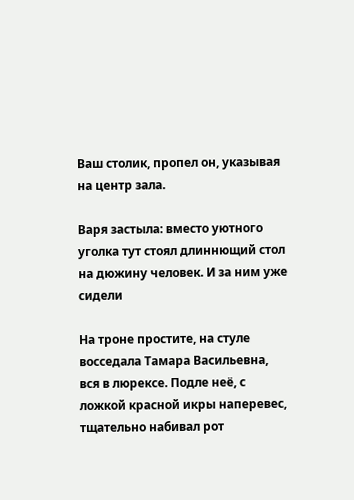Ваш столик, пропел он, указывая на центр зала.

Варя застыла: вместо уютного уголка тут стоял длиннющий стол на дюжину человек. И за ним уже сидели

На троне простите, на стуле восседала Тамара Васильевна, вся в люрексе. Подле неё, с ложкой красной икры наперевес, тщательно набивал рот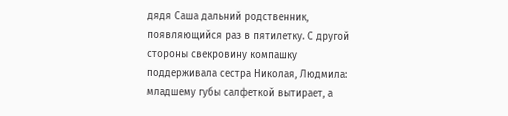дядя Саша дальний родственник, появляющийся раз в пятилетку. С другой стороны свекровину компашку поддерживала сестра Николая, Людмила: младшему губы салфеткой вытирает, а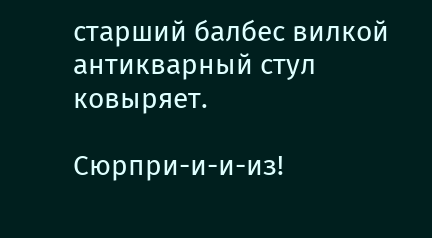старший балбес вилкой антикварный стул ковыряет.

Сюрпри-и-и-из!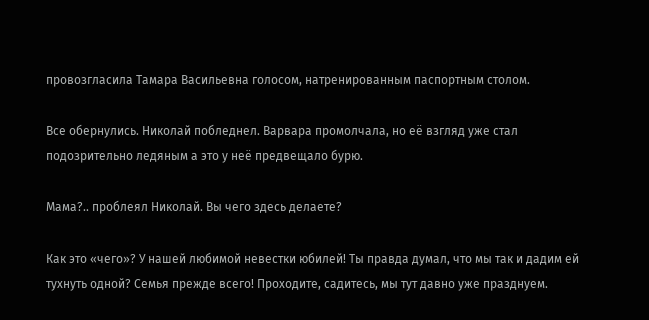провозгласила Тамара Васильевна голосом, натренированным паспортным столом.

Все обернулись. Николай побледнел. Варвара промолчала, но её взгляд уже стал подозрительно ледяным а это у неё предвещало бурю.

Мама?.. проблеял Николай. Вы чего здесь делаете?

Как это «чего»? У нашей любимой невестки юбилей! Ты правда думал, что мы так и дадим ей тухнуть одной? Семья прежде всего! Проходите, садитесь, мы тут давно уже празднуем.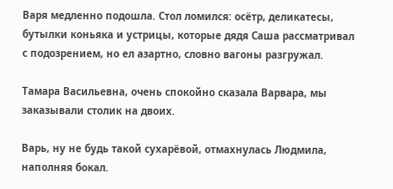Варя медленно подошла. Стол ломился: осётр, деликатесы, бутылки коньяка и устрицы, которые дядя Саша рассматривал с подозрением, но ел азартно, словно вагоны разгружал.

Тамара Васильевна, очень спокойно сказала Варвара, мы заказывали столик на двоих.

Варь, ну не будь такой сухарёвой, отмахнулась Людмила, наполняя бокал.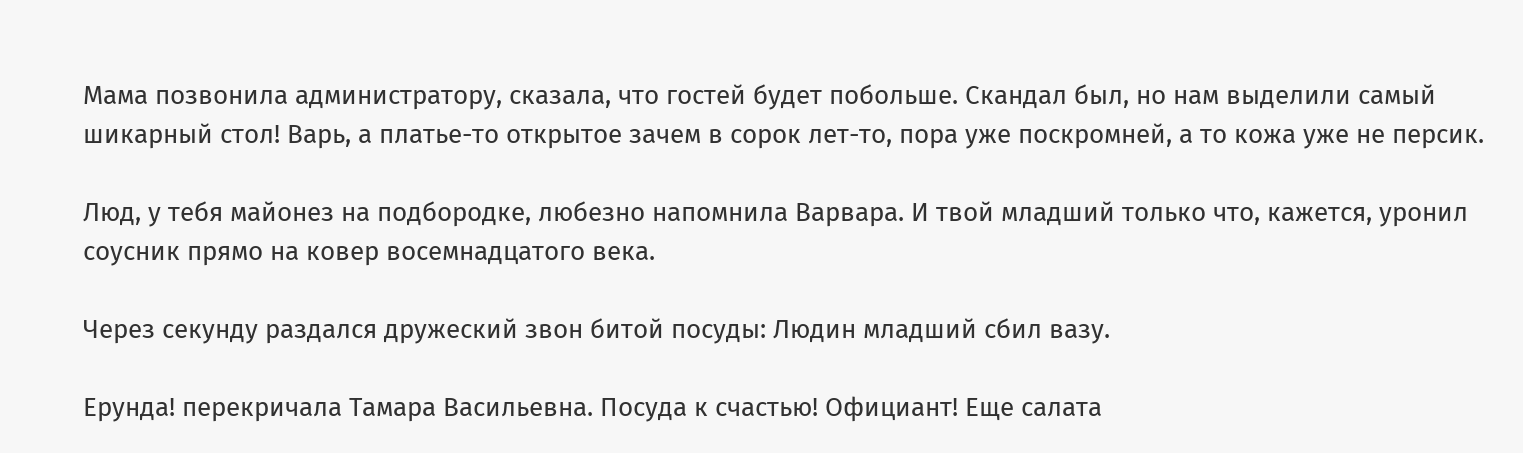Мама позвонила администратору, сказала, что гостей будет побольше. Скандал был, но нам выделили самый шикарный стол! Варь, а платье-то открытое зачем в сорок лет-то, пора уже поскромней, а то кожа уже не персик.

Люд, у тебя майонез на подбородке, любезно напомнила Варвара. И твой младший только что, кажется, уронил соусник прямо на ковер восемнадцатого века.

Через секунду раздался дружеский звон битой посуды: Людин младший сбил вазу.

Ерунда! перекричала Тамара Васильевна. Посуда к счастью! Официант! Еще салата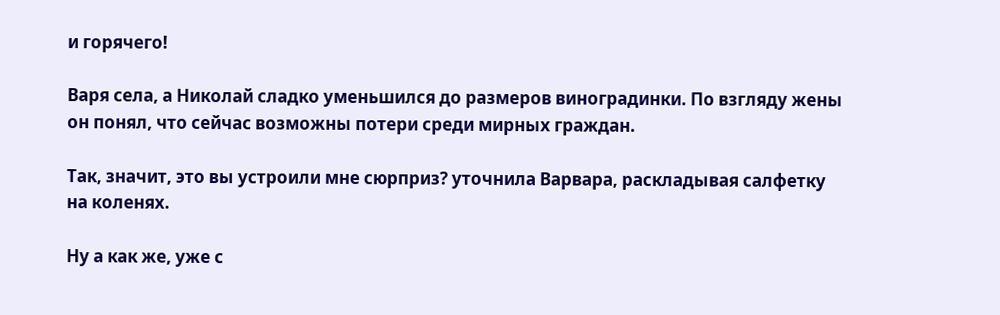и горячего!

Варя села, а Николай сладко уменьшился до размеров виноградинки. По взгляду жены он понял, что сейчас возможны потери среди мирных граждан.

Так, значит, это вы устроили мне сюрприз? уточнила Варвара, раскладывая салфетку на коленях.

Ну а как же, уже с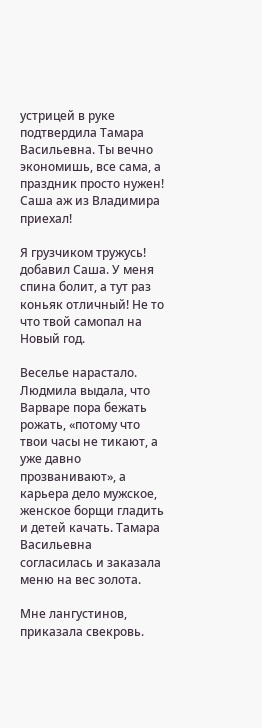устрицей в руке подтвердила Тамара Васильевна. Ты вечно экономишь, все сама, а праздник просто нужен! Саша аж из Владимира приехал!

Я грузчиком тружусь! добавил Саша. У меня спина болит, а тут раз коньяк отличный! Не то что твой самопал на Новый год.

Веселье нарастало. Людмила выдала, что Варваре пора бежать рожать, «потому что твои часы не тикают, а уже давно прозванивают», а карьера дело мужское, женское борщи гладить и детей качать. Тамара Васильевна согласилась и заказала меню на вес золота.

Мне лангустинов, приказала свекровь.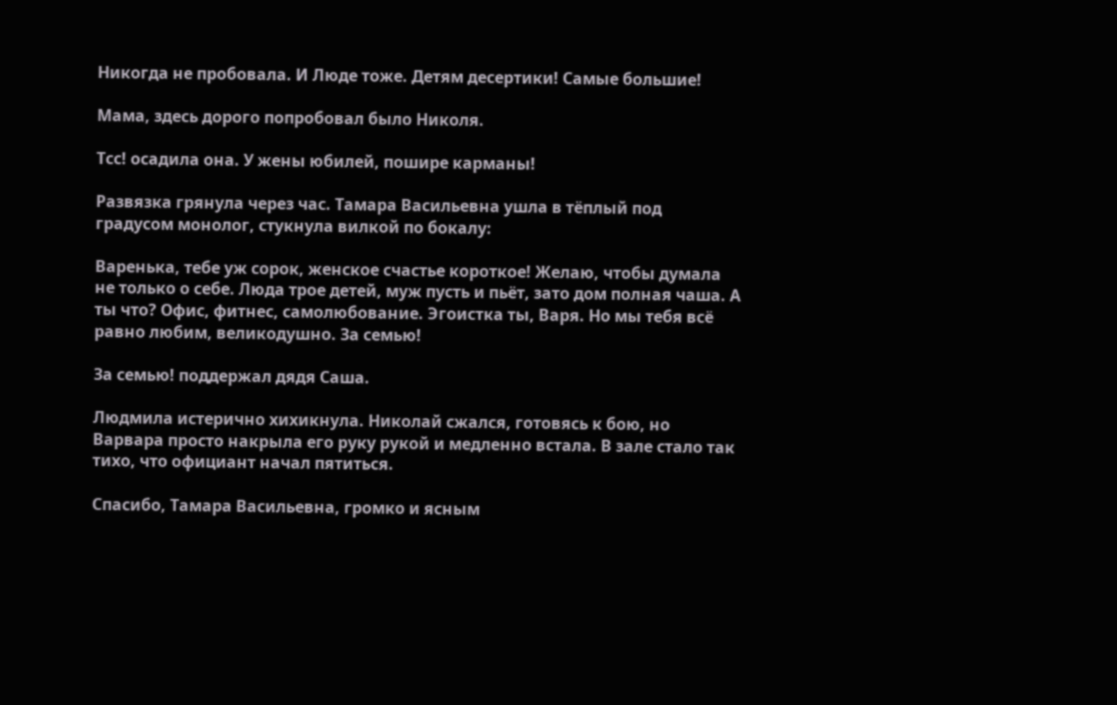Никогда не пробовала. И Люде тоже. Детям десертики! Самые большие!

Мама, здесь дорого попробовал было Николя.

Тсс! осадила она. У жены юбилей, пошире карманы!

Развязка грянула через час. Тамара Васильевна ушла в тёплый под градусом монолог, стукнула вилкой по бокалу:

Варенька, тебе уж сорок, женское счастье короткое! Желаю, чтобы думала не только о себе. Люда трое детей, муж пусть и пьёт, зато дом полная чаша. А ты что? Офис, фитнес, самолюбование. Эгоистка ты, Варя. Но мы тебя всё равно любим, великодушно. За семью!

За семью! поддержал дядя Саша.

Людмила истерично хихикнула. Николай сжался, готовясь к бою, но Варвара просто накрыла его руку рукой и медленно встала. В зале стало так тихо, что официант начал пятиться.

Спасибо, Тамара Васильевна, громко и ясным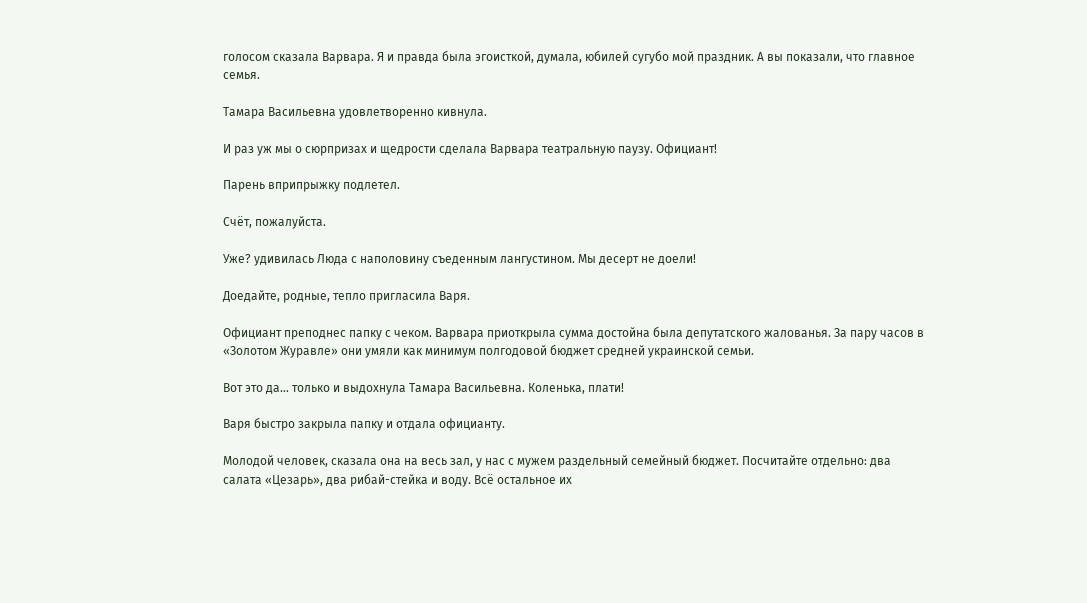голосом сказала Варвара. Я и правда была эгоисткой, думала, юбилей сугубо мой праздник. А вы показали, что главное семья.

Тамара Васильевна удовлетворенно кивнула.

И раз уж мы о сюрпризах и щедрости сделала Варвара театральную паузу. Официант!

Парень вприпрыжку подлетел.

Счёт, пожалуйста.

Уже? удивилась Люда с наполовину съеденным лангустином. Мы десерт не доели!

Доедайте, родные, тепло пригласила Варя.

Официант преподнес папку с чеком. Варвара приоткрыла сумма достойна была депутатского жалованья. За пару часов в «Золотом Журавле» они умяли как минимум полгодовой бюджет средней украинской семьи.

Вот это да… только и выдохнула Тамара Васильевна. Коленька, плати!

Варя быстро закрыла папку и отдала официанту.

Молодой человек, сказала она на весь зал, у нас с мужем раздельный семейный бюджет. Посчитайте отдельно: два салата «Цезарь», два рибай-стейка и воду. Всё остальное их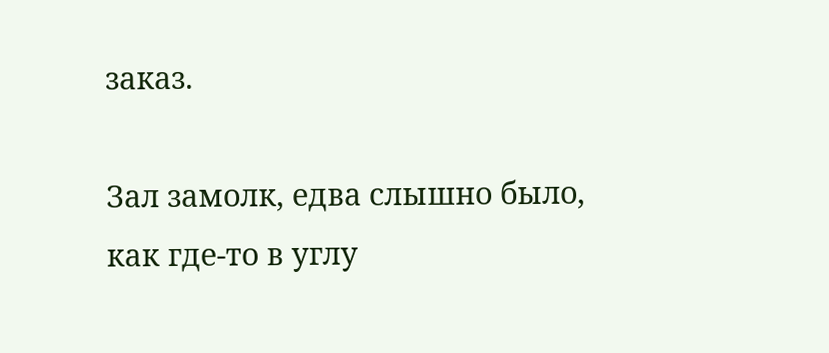заказ.

Зал замолк, едва слышно было, как где-то в углу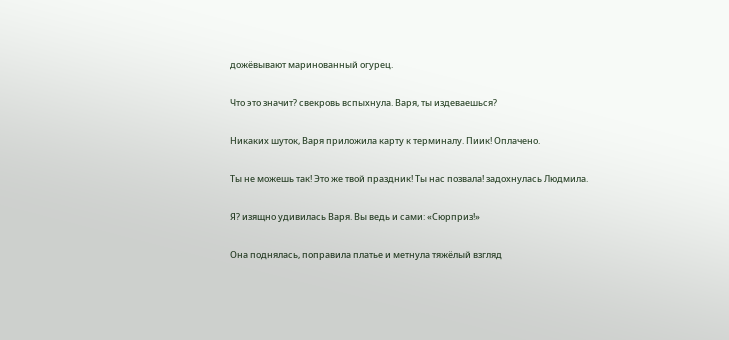дожёвывают маринованный огурец.

Что это значит? свекровь вспыхнула. Варя, ты издеваешься?

Никаких шуток, Варя приложила карту к терминалу. Пиик! Оплачено.

Ты не можешь так! Это же твой праздник! Ты нас позвала! задохнулась Людмила.

Я? изящно удивилась Варя. Вы ведь и сами: «Сюрприз!»

Она поднялась, поправила платье и метнула тяжёлый взгляд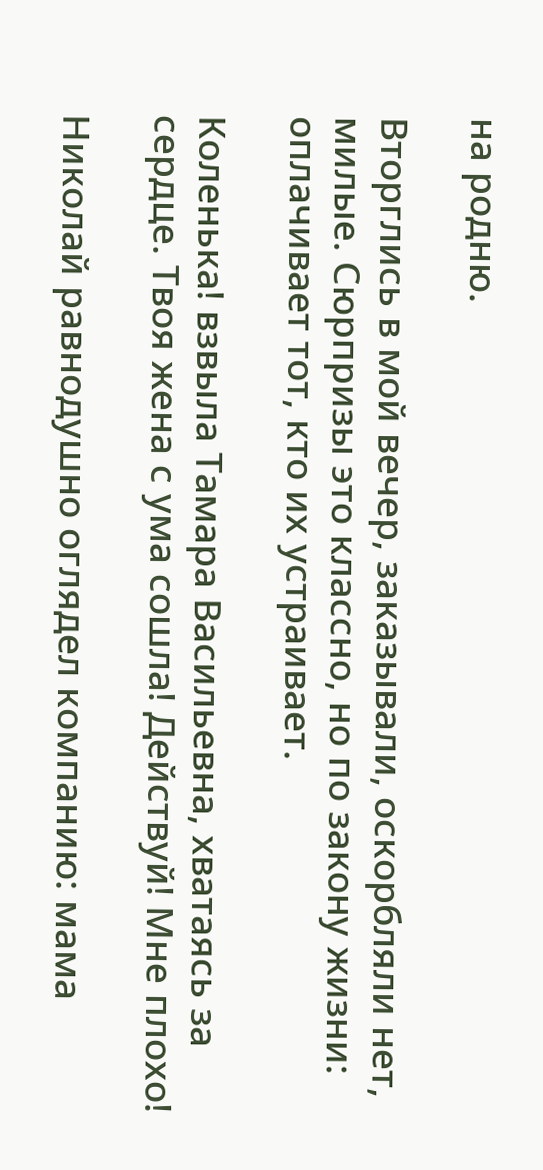на родню.

Вторглись в мой вечер, заказывали, оскорбляли нет, милые. Сюрпризы это классно, но по закону жизни: оплачивает тот, кто их устраивает.

Коленька! взвыла Тамара Васильевна, хватаясь за сердце. Твоя жена с ума сошла! Действуй! Мне плохо!

Николай равнодушно оглядел компанию: мама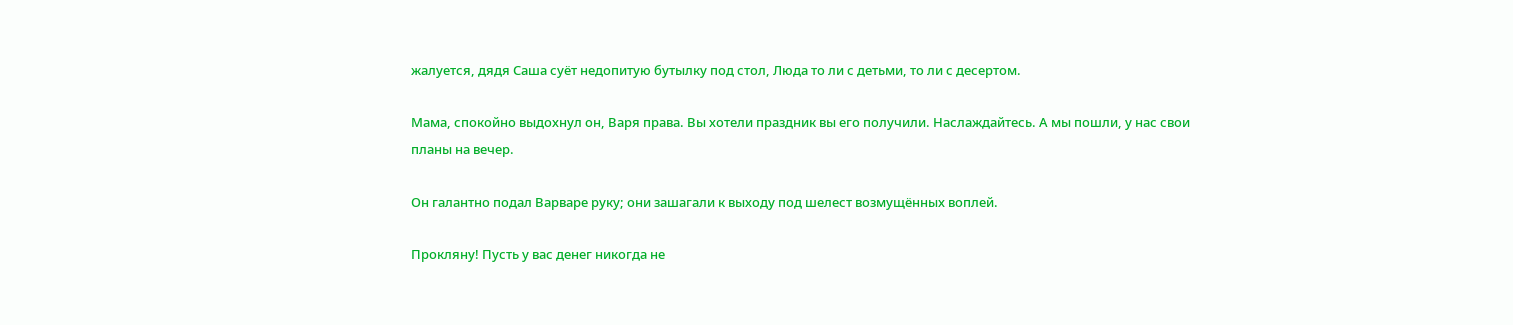жалуется, дядя Саша суёт недопитую бутылку под стол, Люда то ли с детьми, то ли с десертом.

Мама, спокойно выдохнул он, Варя права. Вы хотели праздник вы его получили. Наслаждайтесь. А мы пошли, у нас свои планы на вечер.

Он галантно подал Варваре руку; они зашагали к выходу под шелест возмущённых воплей.

Прокляну! Пусть у вас денег никогда не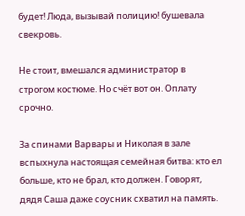будет! Люда, вызывай полицию! бушевала свекровь.

Не стоит, вмешался администратор в строгом костюме. Но счёт вот он. Оплату срочно.

За спинами Варвары и Николая в зале вспыхнула настоящая семейная битва: кто ел больше, кто не брал, кто должен. Говорят, дядя Саша даже соусник схватил на память.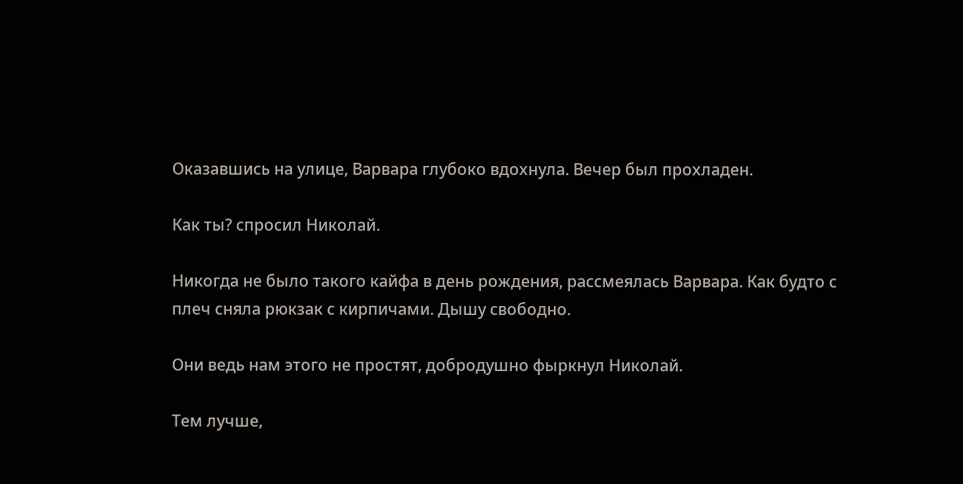Оказавшись на улице, Варвара глубоко вдохнула. Вечер был прохладен.

Как ты? спросил Николай.

Никогда не было такого кайфа в день рождения, рассмеялась Варвара. Как будто с плеч сняла рюкзак с кирпичами. Дышу свободно.

Они ведь нам этого не простят, добродушно фыркнул Николай.

Тем лучше,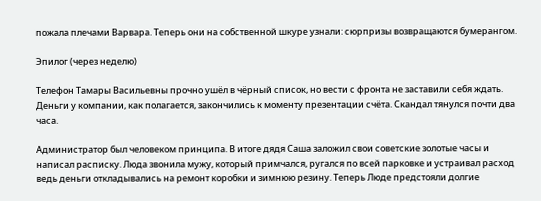пожала плечами Варвара. Теперь они на собственной шкуре узнали: сюрпризы возвращаются бумерангом.

Эпилог (через неделю)

Телефон Тамары Васильевны прочно ушёл в чёрный список, но вести с фронта не заставили себя ждать. Деньги у компании, как полагается, закончились к моменту презентации счёта. Скандал тянулся почти два часа.

Администратор был человеком принципа. В итоге дядя Саша заложил свои советские золотые часы и написал расписку. Люда звонила мужу, который примчался, ругался по всей парковке и устраивал расход ведь деньги откладывались на ремонт коробки и зимнюю резину. Теперь Люде предстояли долгие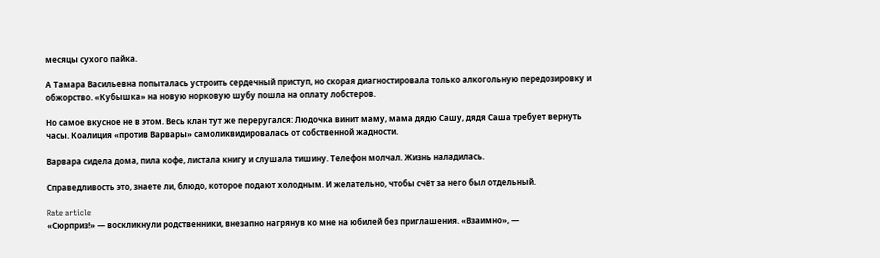месяцы сухого пайка.

А Тамара Васильевна попыталась устроить сердечный приступ, но скорая диагностировала только алкогольную передозировку и обжорство. «Кубышка» на новую норковую шубу пошла на оплату лобстеров.

Но самое вкусное не в этом. Весь клан тут же переругался: Людочка винит маму, мама дядю Сашу, дядя Саша требует вернуть часы. Коалиция «против Варвары» самоликвидировалась от собственной жадности.

Варвара сидела дома, пила кофе, листала книгу и слушала тишину. Телефон молчал. Жизнь наладилась.

Справедливость это, знаете ли, блюдо, которое подают холодным. И желательно, чтобы счёт за него был отдельный.

Rate article
«Сюрприз!» — воскликнули родственники, внезапно нагрянув ко мне на юбилей без приглашения. «Взаимно», —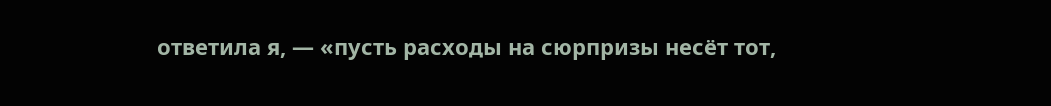ответила я, — «пусть расходы на сюрпризы несёт тот,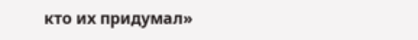кто их придумал»